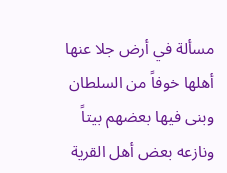مسألة في أرض جلا عنها أهلها خوفاً من السلطان
وبنى فيها بعضهم بيتاً ونازعه بعض أهل القرية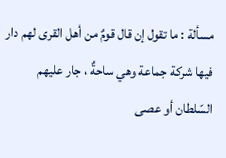مسألة : ما تقول إن قال قومٌ من أهل القرى لهم دار فيها شركة جماعة وهي ساحةٌ ، جار عليهم السّلطان أو عصى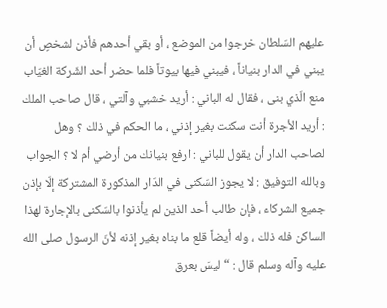عليهم السّلطان خرجوا من الموضع ، أو بقي أحدهم فأذن لشخصٍ أن يبني في الدار بنياناً ، فيبني فيها بيوتاً فلما حضر أحد الشّركة الغيّاب منع الّذي بنى ، فقال له الباني : أريد خشبي وآلتي ، قال صاحب الملك : أريد الأجرة أنت سكنت بغير إذني ، ما الحكم في ذلك ؟ وهل لصاحب الدار أن يقول للباني : ارفع بنيانك من أرضي أم لا ؟ الجواب وبالله التوفيق : لا يجوز السّكنى في الدّار المذكورة المشتركة إلّا بإذن جميع الشركاء ، فإن طالب أحد الذين لم يأذنوا بالسّكنى بالإجارة لهذا الساكن فله ذلك ، وله أيضاً قلع ما بناه بغير إذنه لأنّ الرسول صلى الله عليه وآله وسلم قال : “ ليسَ بعرق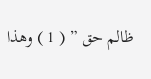ظالم حق ” ( 1 ) وهذا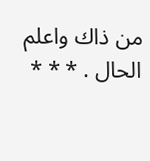من ذاك واعلم الحال . * * *